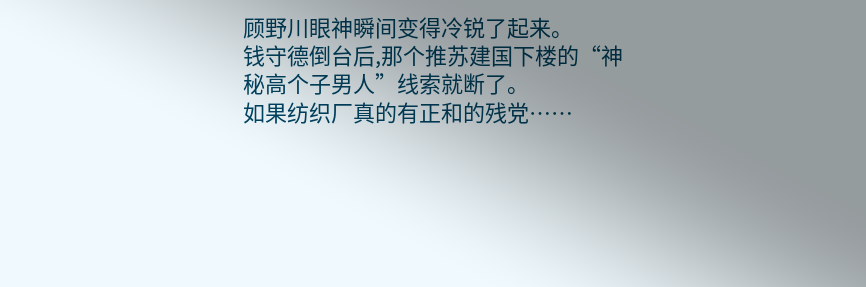顾野川眼神瞬间变得冷锐了起来。
钱守德倒台后,那个推苏建国下楼的“神秘高个子男人”线索就断了。
如果纺织厂真的有正和的残党……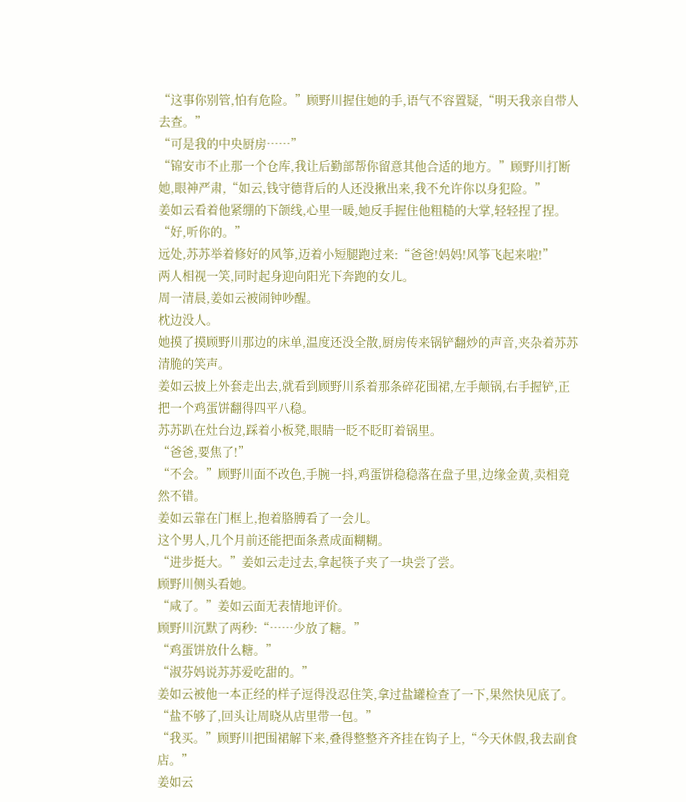“这事你别管,怕有危险。”顾野川握住她的手,语气不容置疑,“明天我亲自带人去查。”
“可是我的中央厨房……”
“锦安市不止那一个仓库,我让后勤部帮你留意其他合适的地方。”顾野川打断她,眼神严肃,“如云,钱守德背后的人还没揪出来,我不允许你以身犯险。”
姜如云看着他紧绷的下颌线,心里一暖,她反手握住他粗糙的大掌,轻轻捏了捏。
“好,听你的。”
远处,苏苏举着修好的风筝,迈着小短腿跑过来:“爸爸!妈妈!风筝飞起来啦!”
两人相视一笑,同时起身迎向阳光下奔跑的女儿。
周一清晨,姜如云被闹钟吵醒。
枕边没人。
她摸了摸顾野川那边的床单,温度还没全散,厨房传来锅铲翻炒的声音,夹杂着苏苏清脆的笑声。
姜如云披上外套走出去,就看到顾野川系着那条碎花围裙,左手颠锅,右手握铲,正把一个鸡蛋饼翻得四平八稳。
苏苏趴在灶台边,踩着小板凳,眼睛一眨不眨盯着锅里。
“爸爸,要焦了!”
“不会。”顾野川面不改色,手腕一抖,鸡蛋饼稳稳落在盘子里,边缘金黄,卖相竟然不错。
姜如云靠在门框上,抱着胳膊看了一会儿。
这个男人,几个月前还能把面条煮成面糊糊。
“进步挺大。”姜如云走过去,拿起筷子夹了一块尝了尝。
顾野川侧头看她。
“咸了。”姜如云面无表情地评价。
顾野川沉默了两秒:“……少放了糖。”
“鸡蛋饼放什么糖。”
“淑芬妈说苏苏爱吃甜的。”
姜如云被他一本正经的样子逗得没忍住笑,拿过盐罐检查了一下,果然快见底了。
“盐不够了,回头让周晓从店里带一包。”
“我买。”顾野川把围裙解下来,叠得整整齐齐挂在钩子上,“今天休假,我去副食店。”
姜如云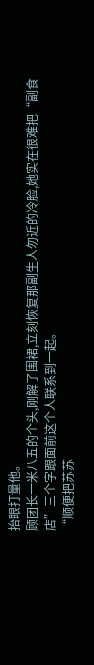抬眼打量他。
顾团长一米八五的个头,刚解了围裙,立刻恢复那副生人勿近的冷脸,她实在很难把“副食店”三个字跟面前这个人联系到一起。
“顺便把苏苏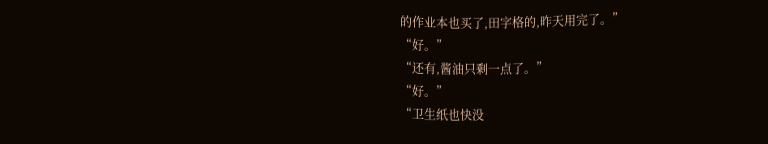的作业本也买了,田字格的,昨天用完了。”
“好。”
“还有,酱油只剩一点了。”
“好。”
“卫生纸也快没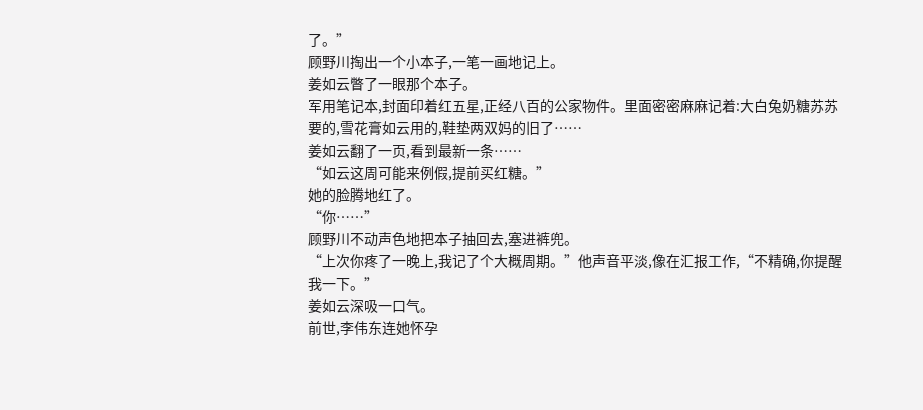了。”
顾野川掏出一个小本子,一笔一画地记上。
姜如云瞥了一眼那个本子。
军用笔记本,封面印着红五星,正经八百的公家物件。里面密密麻麻记着:大白兔奶糖苏苏要的,雪花膏如云用的,鞋垫两双妈的旧了……
姜如云翻了一页,看到最新一条……
“如云这周可能来例假,提前买红糖。”
她的脸腾地红了。
“你……”
顾野川不动声色地把本子抽回去,塞进裤兜。
“上次你疼了一晚上,我记了个大概周期。”他声音平淡,像在汇报工作,“不精确,你提醒我一下。”
姜如云深吸一口气。
前世,李伟东连她怀孕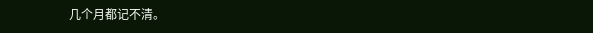几个月都记不清。